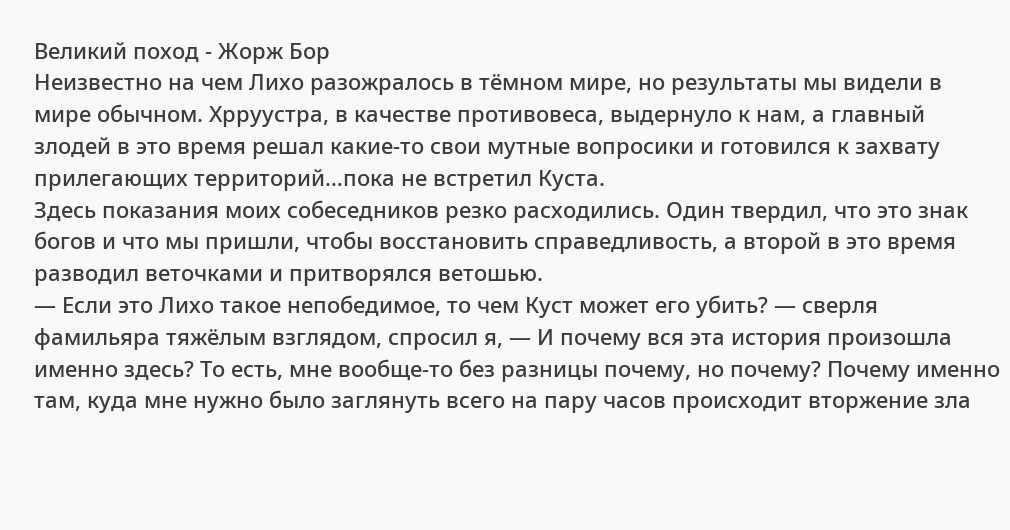Великий поход - Жорж Бор
Неизвестно на чем Лихо разожралось в тёмном мире, но результаты мы видели в мире обычном. Хрруустра, в качестве противовеса, выдернуло к нам, а главный злодей в это время решал какие-то свои мутные вопросики и готовился к захвату прилегающих территорий…пока не встретил Куста.
Здесь показания моих собеседников резко расходились. Один твердил, что это знак богов и что мы пришли, чтобы восстановить справедливость, а второй в это время разводил веточками и притворялся ветошью.
— Если это Лихо такое непобедимое, то чем Куст может его убить? — сверля фамильяра тяжёлым взглядом, спросил я, — И почему вся эта история произошла именно здесь? То есть, мне вообще-то без разницы почему, но почему? Почему именно там, куда мне нужно было заглянуть всего на пару часов происходит вторжение зла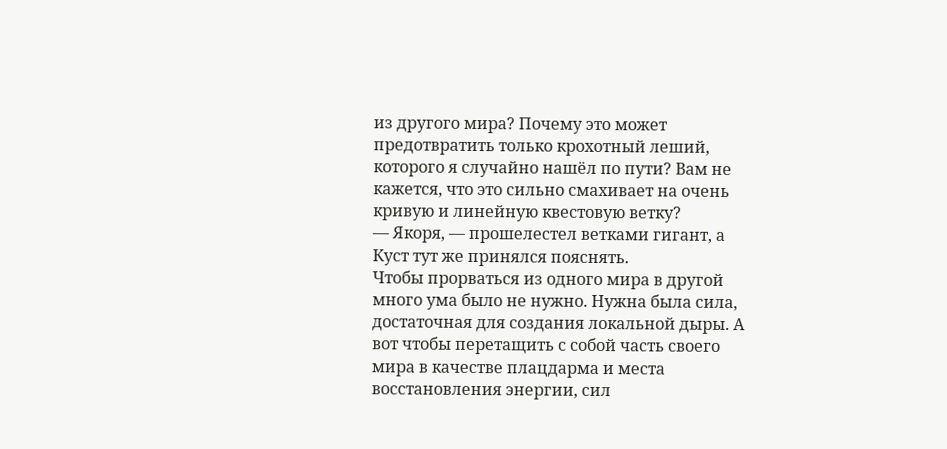из другого мира? Почему это может предотвратить только крохотный леший, которого я случайно нашёл по пути? Вам не кажется, что это сильно смахивает на очень кривую и линейную квестовую ветку?
— Якоря, — прошелестел ветками гигант, а Куст тут же принялся пояснять.
Чтобы прорваться из одного мира в другой много ума было не нужно. Нужна была сила, достаточная для создания локальной дыры. А вот чтобы перетащить с собой часть своего мира в качестве плацдарма и места восстановления энергии, сил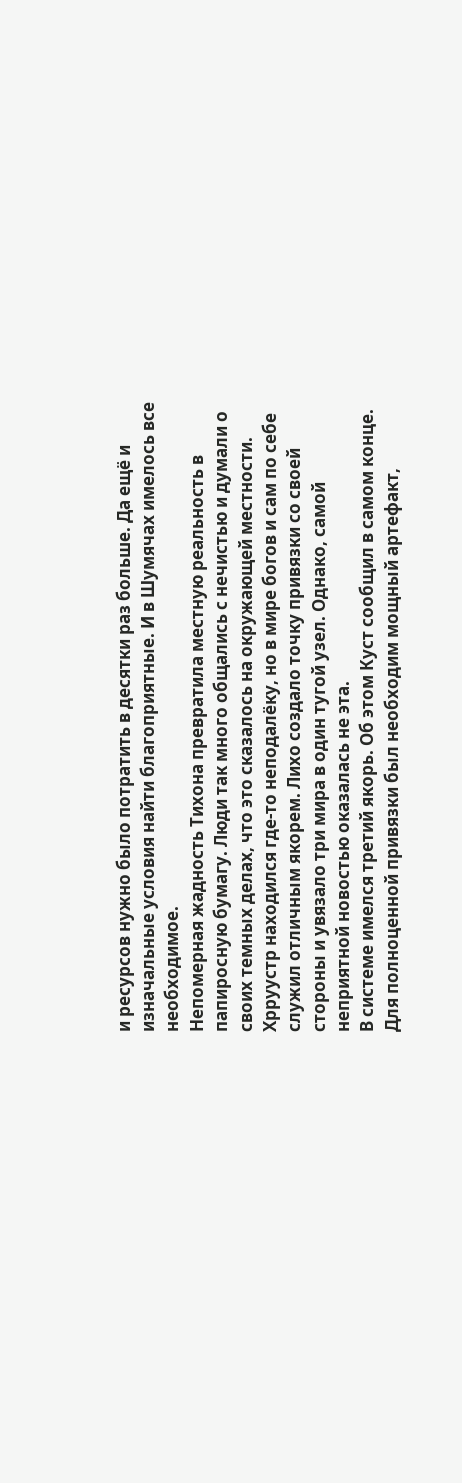и ресурсов нужно было потратить в десятки раз больше. Да ещё и изначальные условия найти благоприятные. И в Шумячах имелось все необходимое.
Непомерная жадность Тихона превратила местную реальность в папиросную бумагу. Люди так много общались с нечистью и думали о своих темных делах, что это сказалось на окружающей местности. Хрруустр находился где-то неподалёку, но в мире богов и сам по себе служил отличным якорем. Лихо создало точку привязки со своей стороны и увязало три мира в один тугой узел. Однако, самой неприятной новостью оказалась не эта.
В системе имелся третий якорь. Об этом Куст сообщил в самом конце. Для полноценной привязки был необходим мощный артефакт,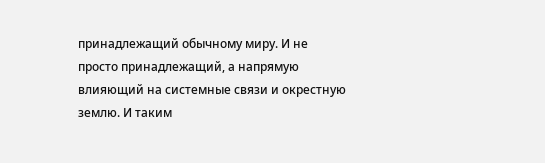принадлежащий обычному миру. И не просто принадлежащий, а напрямую влияющий на системные связи и окрестную землю. И таким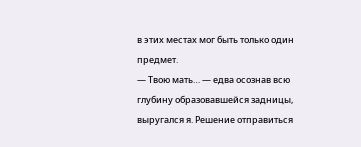в этих местах мог быть только один предмет.
— Твою мать… — едва осознав всю глубину образовавшейся задницы, выругался я. Решение отправиться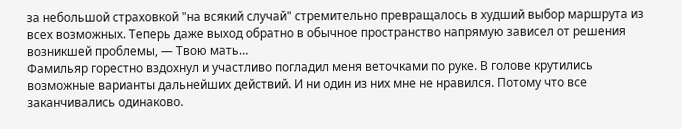за небольшой страховкой "на всякий случай" стремительно превращалось в худший выбор маршрута из всех возможных. Теперь даже выход обратно в обычное пространство напрямую зависел от решения возникшей проблемы, — Твою мать…
Фамильяр горестно вздохнул и участливо погладил меня веточками по руке. В голове крутились возможные варианты дальнейших действий. И ни один из них мне не нравился. Потому что все заканчивались одинаково.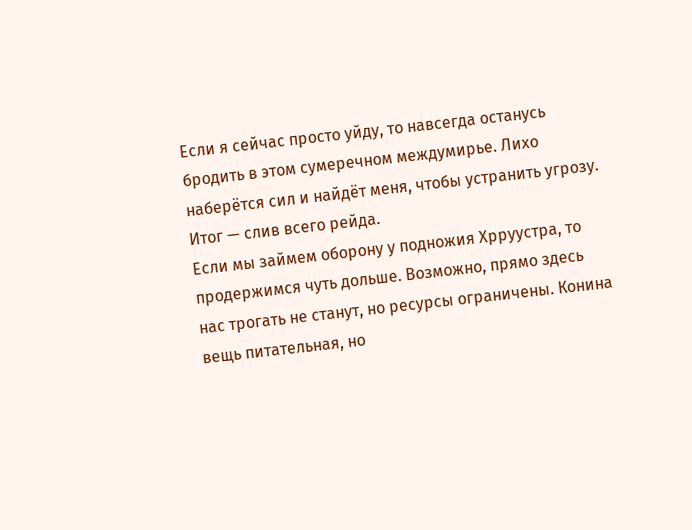Если я сейчас просто уйду, то навсегда останусь бродить в этом сумеречном междумирье. Лихо наберётся сил и найдёт меня, чтобы устранить угрозу. Итог — слив всего рейда.
Если мы займем оборону у подножия Хрруустра, то продержимся чуть дольше. Возможно, прямо здесь нас трогать не станут, но ресурсы ограничены. Конина вещь питательная, но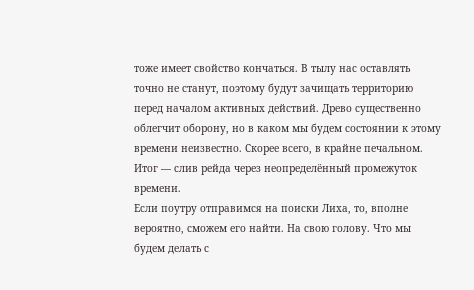тоже имеет свойство кончаться. В тылу нас оставлять точно не станут, поэтому будут зачищать территорию перед началом активных действий. Древо существенно облегчит оборону, но в каком мы будем состоянии к этому времени неизвестно. Скорее всего, в крайне печальном. Итог — слив рейда через неопределённый промежуток времени.
Если поутру отправимся на поиски Лиха, то, вполне вероятно, сможем его найти. На свою голову. Что мы будем делать с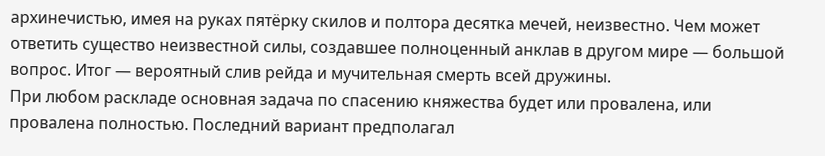архинечистью, имея на руках пятёрку скилов и полтора десятка мечей, неизвестно. Чем может ответить существо неизвестной силы, создавшее полноценный анклав в другом мире — большой вопрос. Итог — вероятный слив рейда и мучительная смерть всей дружины.
При любом раскладе основная задача по спасению княжества будет или провалена, или провалена полностью. Последний вариант предполагал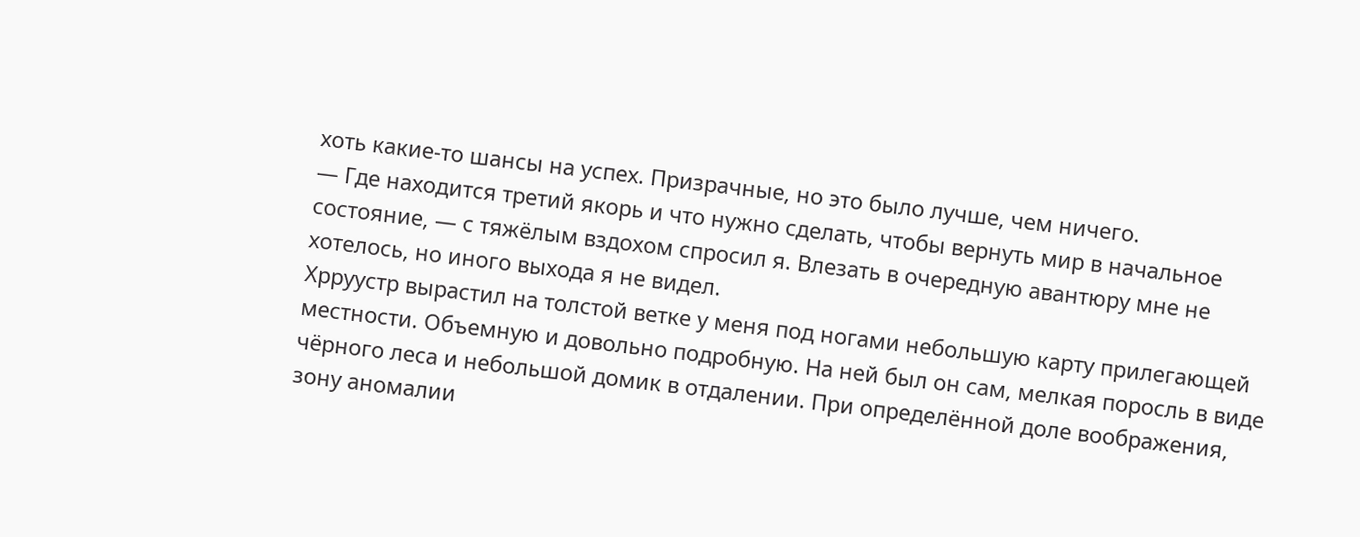хоть какие-то шансы на успех. Призрачные, но это было лучше, чем ничего.
— Где находится третий якорь и что нужно сделать, чтобы вернуть мир в начальное состояние, — с тяжёлым вздохом спросил я. Влезать в очередную авантюру мне не хотелось, но иного выхода я не видел.
Хрруустр вырастил на толстой ветке у меня под ногами небольшую карту прилегающей местности. Объемную и довольно подробную. На ней был он сам, мелкая поросль в виде чёрного леса и небольшой домик в отдалении. При определённой доле воображения, зону аномалии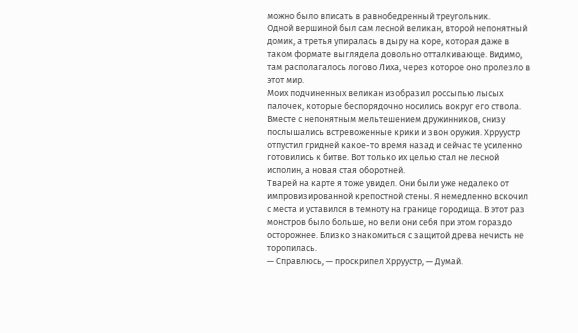можно было вписать в равнобедренный треугольник.
Одной вершиной был сам лесной великан, второй непонятный домик, а третья упиралась в дыру на коре, которая даже в таком формате выглядела довольно отталкивающе. Видимо, там располагалось логово Лиха, через которое оно пролезло в этот мир.
Моих подчиненных великан изобразил россыпью лысых палочек, которые беспорядочно носились вокруг его ствола. Вместе с непонятным мельтешением дружинников, снизу послышались встревоженные крики и звон оружия. Хрруустр отпустил гридней какое-то время назад и сейчас те усиленно готовились к битве. Вот только их целью стал не лесной исполин, а новая стая оборотней.
Тварей на карте я тоже увидел. Они были уже недалеко от импровизированной крепостной стены. Я немедленно вскочил с места и уставился в темноту на границе городища. В этот раз монстров было больше, но вели они себя при этом гораздо осторожнее. Близко знакомиться с защитой древа нечисть не торопилась.
— Справлюсь, — проскрипел Хрруустр, — Думай.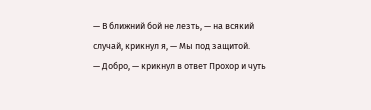— В ближний бой не лезть, — на всякий случай, крикнул я, — Мы под защитой.
— Добро, — крикнул в ответ Прохор и чуть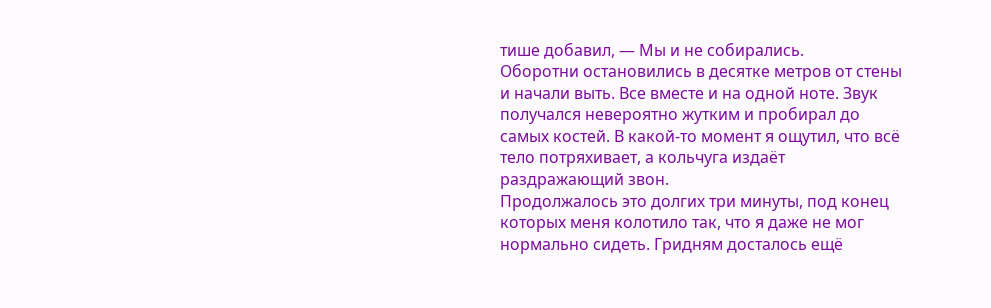тише добавил, — Мы и не собирались.
Оборотни остановились в десятке метров от стены и начали выть. Все вместе и на одной ноте. Звук получался невероятно жутким и пробирал до самых костей. В какой-то момент я ощутил, что всё тело потряхивает, а кольчуга издаёт раздражающий звон.
Продолжалось это долгих три минуты, под конец которых меня колотило так, что я даже не мог нормально сидеть. Гридням досталось ещё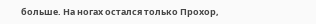больше. На ногах остался только Прохор,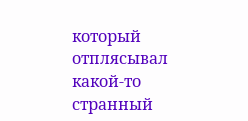который отплясывал какой-то странный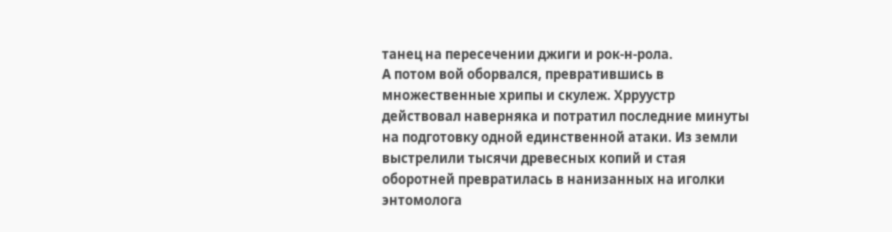танец на пересечении джиги и рок-н-рола.
А потом вой оборвался, превратившись в множественные хрипы и скулеж. Хрруустр действовал наверняка и потратил последние минуты на подготовку одной единственной атаки. Из земли выстрелили тысячи древесных копий и стая оборотней превратилась в нанизанных на иголки энтомолога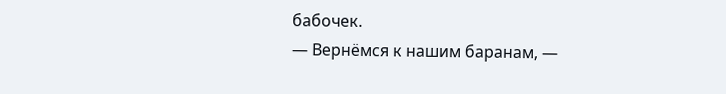бабочек.
— Вернёмся к нашим баранам, —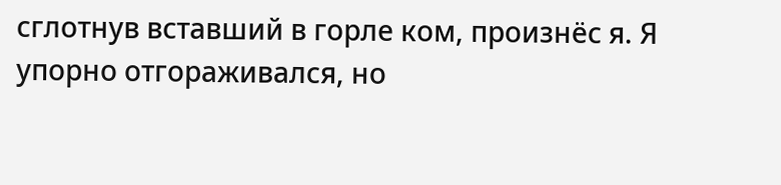сглотнув вставший в горле ком, произнёс я. Я упорно отгораживался, но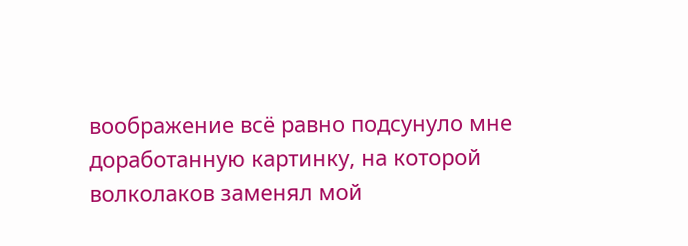воображение всё равно подсунуло мне доработанную картинку, на которой волколаков заменял мой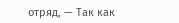отряд, — Так как